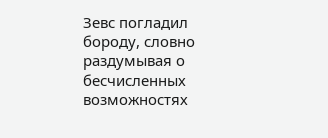Зевс погладил бороду, словно раздумывая о бесчисленных возможностях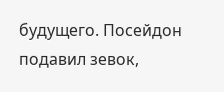будущего. Посейдон подавил зевок,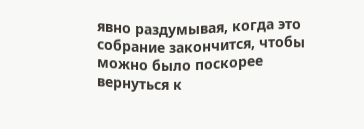явно раздумывая, когда это собрание закончится, чтобы можно было поскорее вернуться к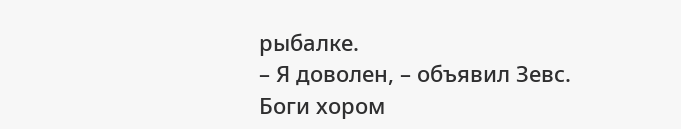рыбалке.
– Я доволен, – объявил Зевс.
Боги хором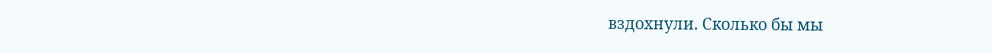вздохнули. Сколько бы мы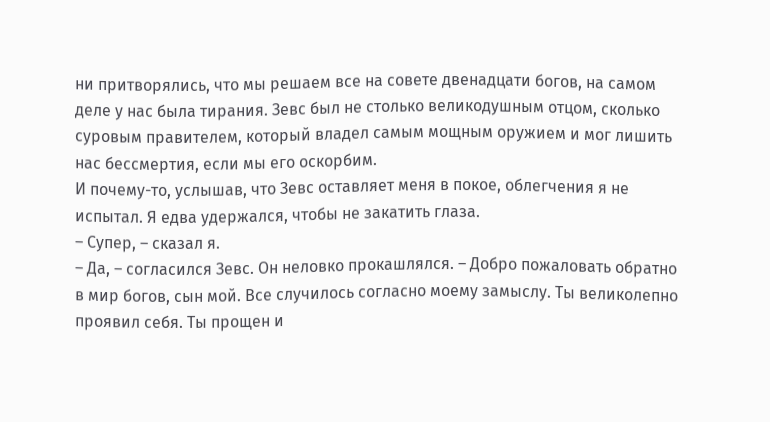ни притворялись, что мы решаем все на совете двенадцати богов, на самом деле у нас была тирания. Зевс был не столько великодушным отцом, сколько суровым правителем, который владел самым мощным оружием и мог лишить нас бессмертия, если мы его оскорбим.
И почему-то, услышав, что Зевс оставляет меня в покое, облегчения я не испытал. Я едва удержался, чтобы не закатить глаза.
– Супер, – сказал я.
– Да, – согласился Зевс. Он неловко прокашлялся. – Добро пожаловать обратно в мир богов, сын мой. Все случилось согласно моему замыслу. Ты великолепно проявил себя. Ты прощен и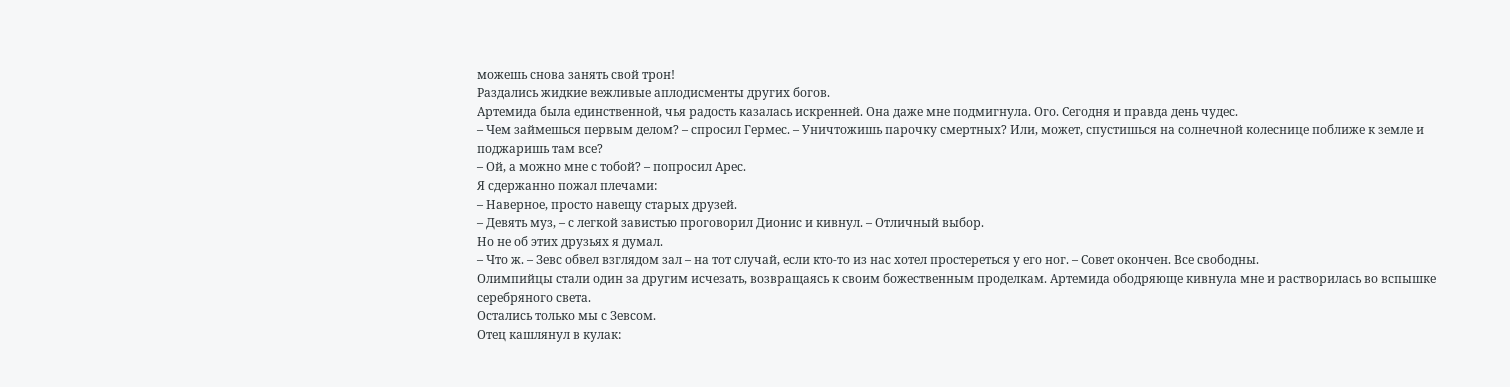можешь снова занять свой трон!
Раздались жидкие вежливые аплодисменты других богов.
Артемида была единственной, чья радость казалась искренней. Она даже мне подмигнула. Ого. Сегодня и правда день чудес.
– Чем займешься первым делом? – спросил Гермес. – Уничтожишь парочку смертных? Или, может, спустишься на солнечной колеснице поближе к земле и поджаришь там все?
– Ой, а можно мне с тобой? – попросил Арес.
Я сдержанно пожал плечами:
– Наверное, просто навещу старых друзей.
– Девять муз, – с легкой завистью проговорил Дионис и кивнул. – Отличный выбор.
Но не об этих друзьях я думал.
– Что ж. – Зевс обвел взглядом зал – на тот случай, если кто-то из нас хотел простереться у его ног. – Совет окончен. Все свободны.
Олимпийцы стали один за другим исчезать, возвращаясь к своим божественным проделкам. Артемида ободряюще кивнула мне и растворилась во вспышке серебряного света.
Остались только мы с Зевсом.
Отец кашлянул в кулак: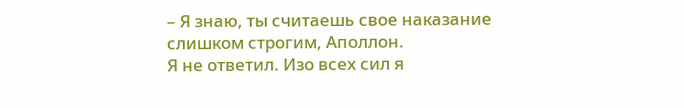– Я знаю, ты считаешь свое наказание слишком строгим, Аполлон.
Я не ответил. Изо всех сил я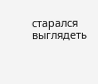старался выглядеть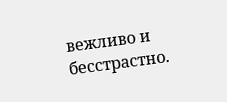вежливо и бесстрастно.